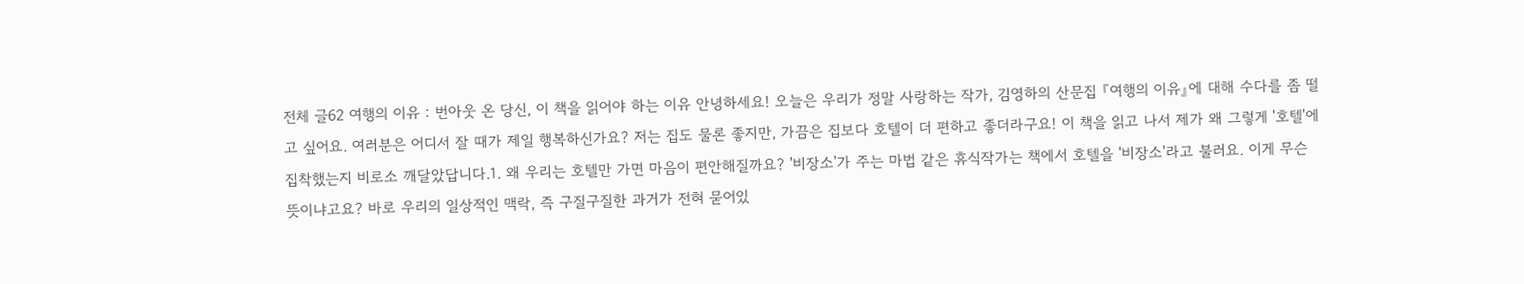전체 글62 여행의 이유 : 번아웃 온 당신, 이 책을 읽어야 하는 이유 안녕하세요! 오늘은 우리가 정말 사랑하는 작가, 김영하의 산문집 『여행의 이유』에 대해 수다를 좀 떨고 싶어요. 여러분은 어디서 잘 때가 제일 행복하신가요? 저는 집도 물론 좋지만, 가끔은 집보다 호텔이 더 편하고 좋더라구요! 이 책을 읽고 나서 제가 왜 그렇게 '호텔'에 집착했는지 비로소 깨달았답니다.1. 왜 우리는 호텔만 가면 마음이 편안해질까요? '비장소'가 주는 마법 같은 휴식작가는 책에서 호텔을 '비장소'라고 불러요. 이게 무슨 뜻이냐고요? 바로 우리의 일상적인 맥락, 즉 구질구질한 과거가 전혀 묻어있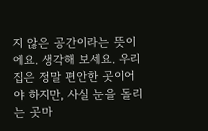지 않은 공간이라는 뜻이에요. 생각해 보세요. 우리 집은 정말 편안한 곳이어야 하지만, 사실 눈을 돌리는 곳마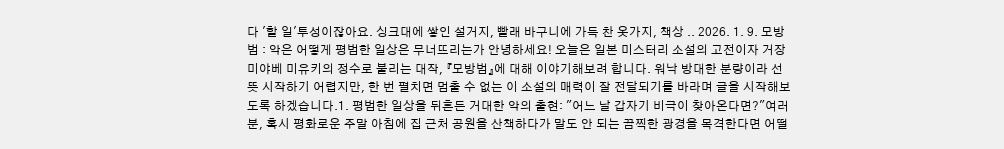다 '할 일'투성이잖아요. 싱크대에 쌓인 설거지, 빨래 바구니에 가득 찬 옷가지, 책상 .. 2026. 1. 9. 모방범 : 악은 어떻게 평범한 일상은 무너뜨리는가 안녕하세요! 오늘은 일본 미스터리 소설의 고전이자 거장 미야베 미유키의 정수로 불리는 대작, 『모방범』에 대해 이야기해보려 합니다. 워낙 방대한 분량이라 선뜻 시작하기 어렵지만, 한 번 펼치면 멈출 수 없는 이 소설의 매력이 잘 전달되기를 바라며 글을 시작해보도록 하겠습니다.1. 평범한 일상을 뒤흔든 거대한 악의 출현: "어느 날 갑자기 비극이 찾아온다면?"여러분, 혹시 평화로운 주말 아침에 집 근처 공원을 산책하다가 말도 안 되는 끔찍한 광경을 목격한다면 어떨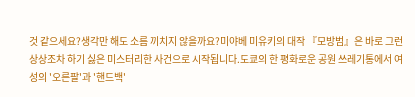것 같으세요?생각만 해도 소름 끼치지 않을까요?미야베 미유키의 대작 『모방범』은 바로 그런 상상조차 하기 싫은 미스터리한 사건으로 시작됩니다.도쿄의 한 평화로운 공원 쓰레기통에서 여성의 '오른팔'과 '핸드백'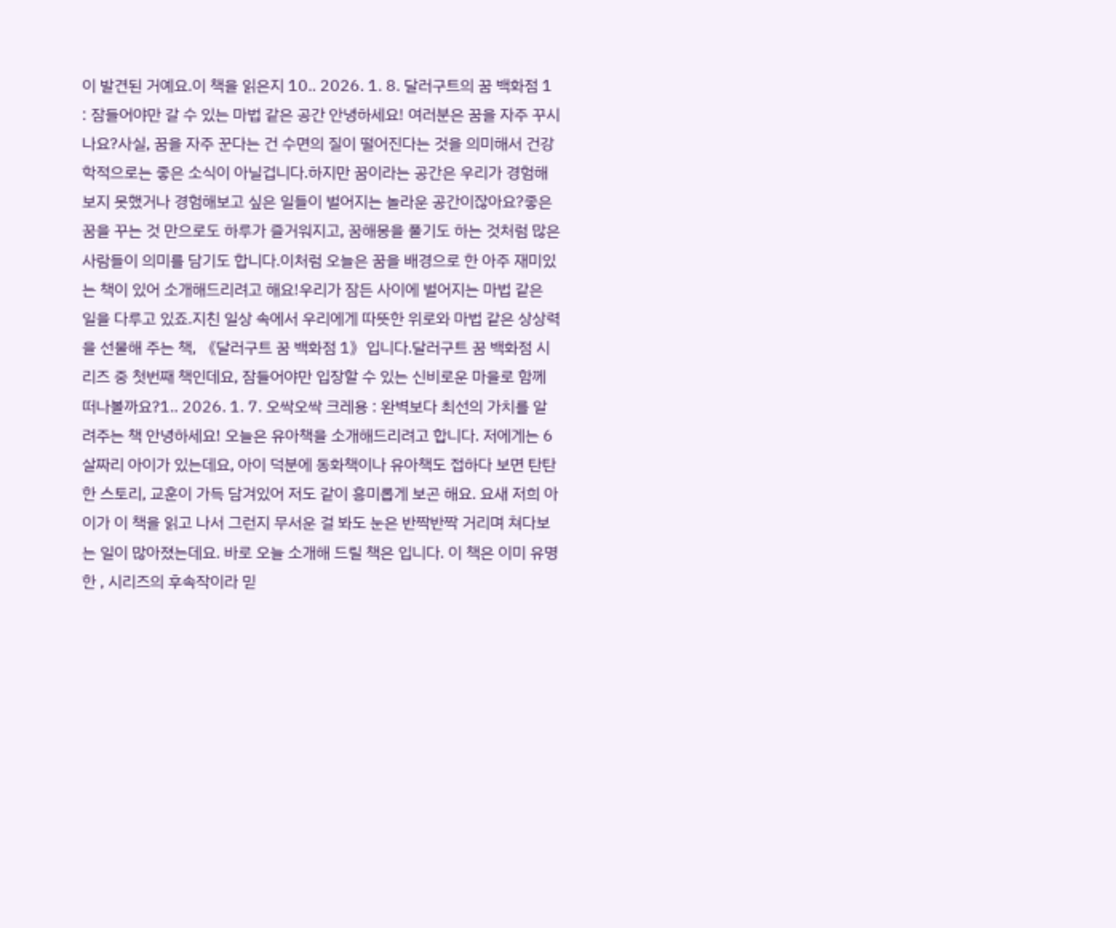이 발견된 거예요.이 책을 읽은지 10.. 2026. 1. 8. 달러구트의 꿈 백화점 1 : 잠들어야만 갈 수 있는 마법 같은 공간 안녕하세요! 여러분은 꿈을 자주 꾸시나요?사실, 꿈을 자주 꾼다는 건 수면의 질이 떨어진다는 것을 의미해서 건강학적으로는 좋은 소식이 아닐겁니다.하지만 꿈이라는 공간은 우리가 경험해보지 못했거나 경험해보고 싶은 일들이 벌어지는 놀라운 공간이잖아요?좋은꿈을 꾸는 것 만으로도 하루가 즐거워지고, 꿈해몽을 풀기도 하는 것처럼 많은 사람들이 의미를 담기도 합니다.이처럼 오늘은 꿈을 배경으로 한 아주 재미있는 책이 있어 소개해드리려고 해요!우리가 잠든 사이에 벌어지는 마법 같은 일을 다루고 있죠.지친 일상 속에서 우리에게 따뜻한 위로와 마법 같은 상상력을 선물해 주는 책, 《달러구트 꿈 백화점 1》입니다.달러구트 꿈 백화점 시리즈 중 첫번째 책인데요, 잠들어야만 입장할 수 있는 신비로운 마을로 함께 떠나볼까요?1.. 2026. 1. 7. 오싹오싹 크레용 : 완벽보다 최선의 가치를 알려주는 책 안녕하세요! 오늘은 유아책을 소개해드리려고 합니다. 저에게는 6살짜리 아이가 있는데요, 아이 덕분에 동화책이나 유아책도 접하다 보면 탄탄한 스토리, 교훈이 가득 담겨있어 저도 같이 흥미롭게 보곤 해요. 요새 저희 아이가 이 책을 읽고 나서 그런지 무서운 걸 봐도 눈은 반짝반짝 거리며 쳐다보는 일이 많아졌는데요. 바로 오늘 소개해 드릴 책은 입니다. 이 책은 이미 유명한 , 시리즈의 후속작이라 믿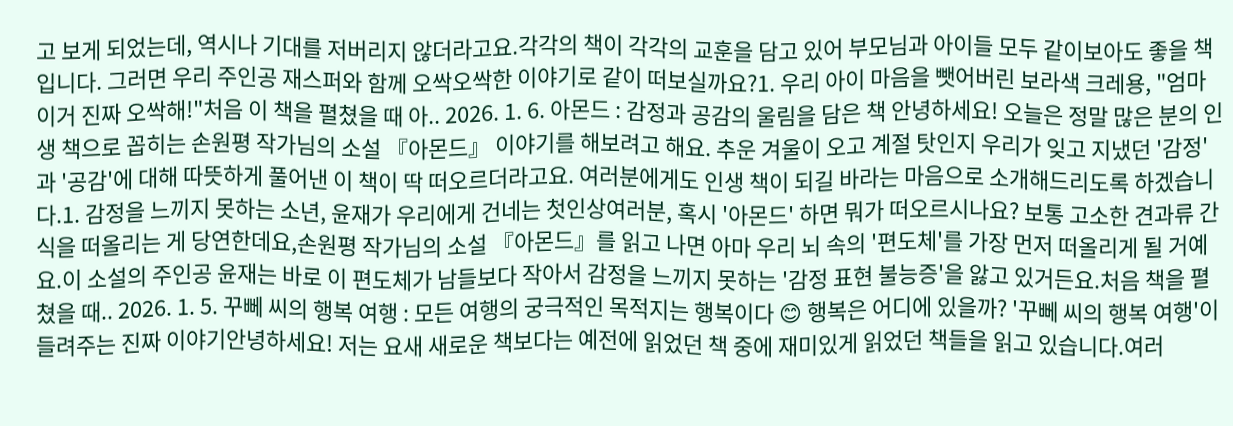고 보게 되었는데, 역시나 기대를 저버리지 않더라고요.각각의 책이 각각의 교훈을 담고 있어 부모님과 아이들 모두 같이보아도 좋을 책입니다. 그러면 우리 주인공 재스퍼와 함께 오싹오싹한 이야기로 같이 떠보실까요?1. 우리 아이 마음을 뺏어버린 보라색 크레용, "엄마 이거 진짜 오싹해!"처음 이 책을 펼쳤을 때 아.. 2026. 1. 6. 아몬드 : 감정과 공감의 울림을 담은 책 안녕하세요! 오늘은 정말 많은 분의 인생 책으로 꼽히는 손원평 작가님의 소설 『아몬드』 이야기를 해보려고 해요. 추운 겨울이 오고 계절 탓인지 우리가 잊고 지냈던 '감정'과 '공감'에 대해 따뜻하게 풀어낸 이 책이 딱 떠오르더라고요. 여러분에게도 인생 책이 되길 바라는 마음으로 소개해드리도록 하겠습니다.1. 감정을 느끼지 못하는 소년, 윤재가 우리에게 건네는 첫인상여러분, 혹시 '아몬드' 하면 뭐가 떠오르시나요? 보통 고소한 견과류 간식을 떠올리는 게 당연한데요,손원평 작가님의 소설 『아몬드』를 읽고 나면 아마 우리 뇌 속의 '편도체'를 가장 먼저 떠올리게 될 거예요.이 소설의 주인공 윤재는 바로 이 편도체가 남들보다 작아서 감정을 느끼지 못하는 '감정 표현 불능증'을 앓고 있거든요.처음 책을 펼쳤을 때.. 2026. 1. 5. 꾸뻬 씨의 행복 여행 : 모든 여행의 궁극적인 목적지는 행복이다 😊 행복은 어디에 있을까? '꾸뻬 씨의 행복 여행'이 들려주는 진짜 이야기안녕하세요! 저는 요새 새로운 책보다는 예전에 읽었던 책 중에 재미있게 읽었던 책들을 읽고 있습니다.여러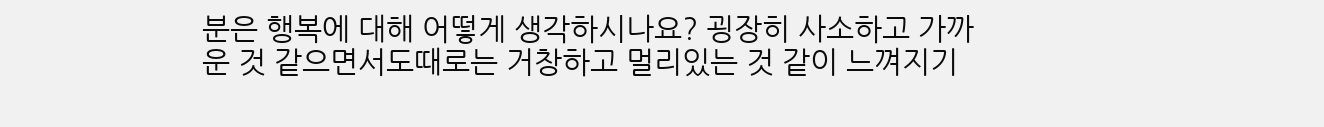분은 행복에 대해 어떻게 생각하시나요? 굉장히 사소하고 가까운 것 같으면서도때로는 거창하고 멀리있는 것 같이 느껴지기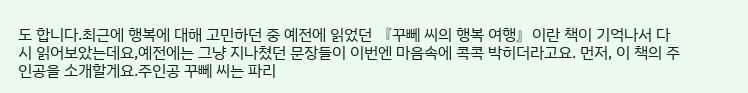도 합니다.최근에 행복에 대해 고민하던 중 예전에 읽었던 『꾸뻬 씨의 행복 여행』이란 책이 기억나서 다시 읽어보았는데요,예전에는 그냥 지나쳤던 문장들이 이번엔 마음속에 콕콕 박히더라고요. 먼저, 이 책의 주인공을 소개할게요.주인공 꾸뻬 씨는 파리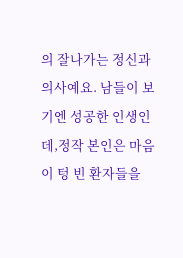의 잘나가는 정신과 의사예요. 남들이 보기엔 성공한 인생인데,정작 본인은 마음이 텅 빈 환자들을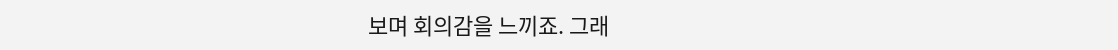보며 회의감을 느끼죠. 그래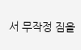서 무작정 짐을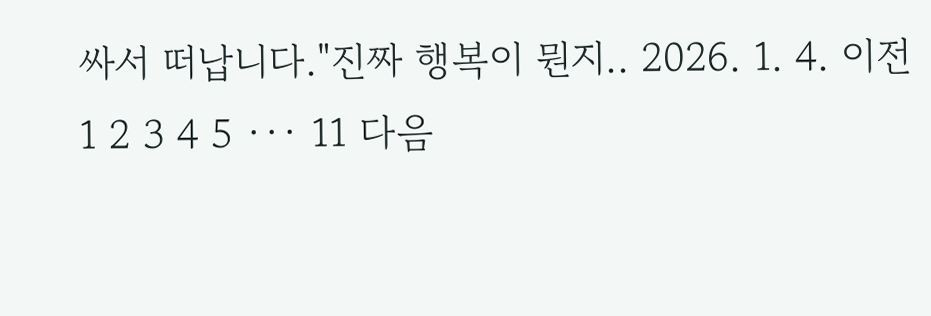싸서 떠납니다."진짜 행복이 뭔지.. 2026. 1. 4. 이전 1 2 3 4 5 ··· 11 다음